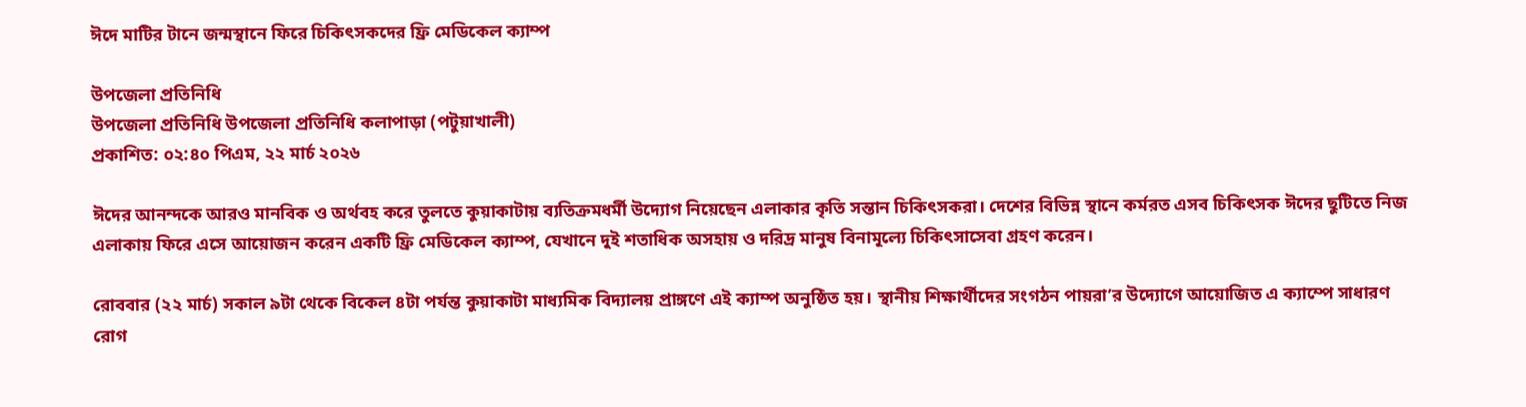ঈদে মাটির টানে জন্মস্থানে ফিরে চিকিৎসকদের ফ্রি মেডিকেল ক্যাম্প

উপজেলা প্রতিনিধি
উপজেলা প্রতিনিধি উপজেলা প্রতিনিধি কলাপাড়া (পটুয়াখালী)
প্রকাশিত: ০২:৪০ পিএম, ২২ মার্চ ২০২৬

ঈদের আনন্দকে আরও মানবিক ও অর্থবহ করে তুলতে কুয়াকাটায় ব্যতিক্রমধর্মী উদ্যোগ নিয়েছেন এলাকার কৃতি সন্তান চিকিৎসকরা। দেশের বিভিন্ন স্থানে কর্মরত এসব চিকিৎসক ঈদের ছুটিতে নিজ এলাকায় ফিরে এসে আয়োজন করেন একটি ফ্রি মেডিকেল ক্যাম্প, যেখানে দুই শতাধিক অসহায় ও দরিদ্র মানুষ বিনামূল্যে চিকিৎসাসেবা গ্রহণ করেন।

রোববার (২২ মার্চ) সকাল ৯টা থেকে বিকেল ৪টা পর্যন্ত কুয়াকাটা মাধ্যমিক বিদ্যালয় প্রাঙ্গণে এই ক্যাম্প অনুষ্ঠিত হয়। স্থানীয় শিক্ষার্থীদের সংগঠন পায়রা’র উদ্যোগে আয়োজিত এ ক্যাম্পে সাধারণ রোগ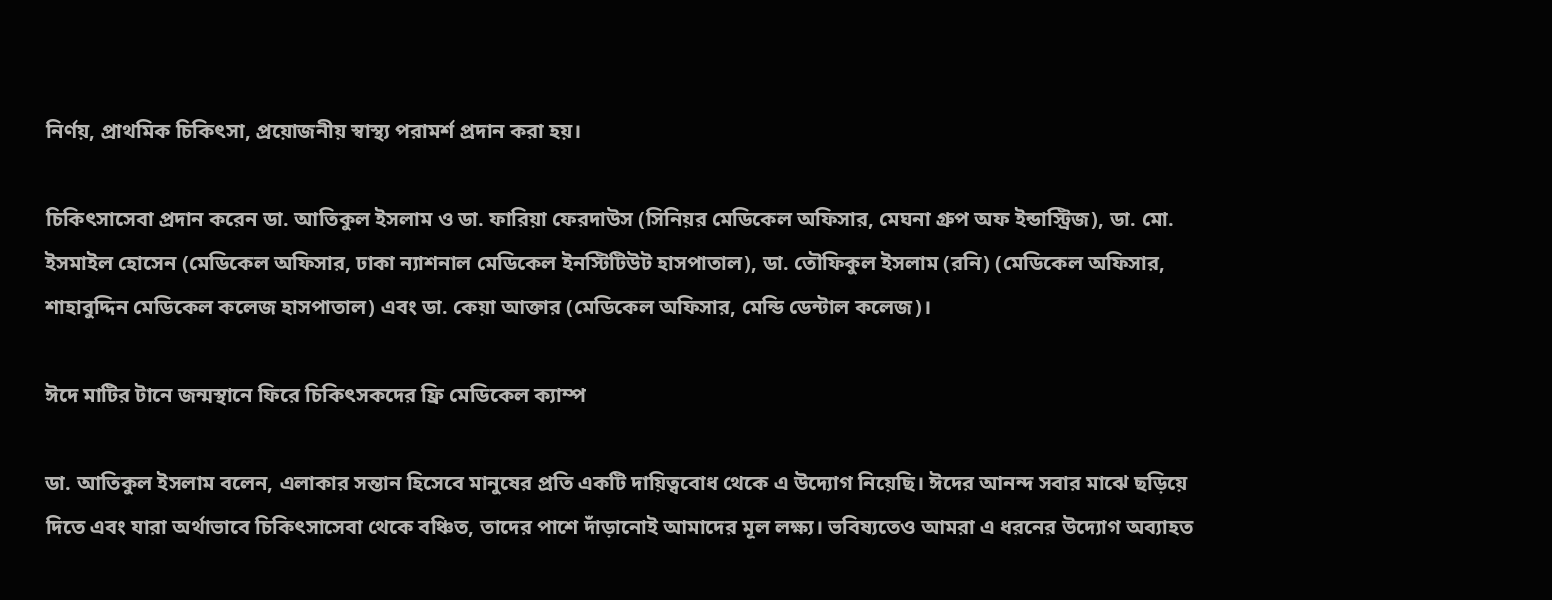নির্ণয়, প্রাথমিক চিকিৎসা, প্রয়োজনীয় স্বাস্থ্য পরামর্শ প্রদান করা হয়।

চিকিৎসাসেবা প্রদান করেন ডা. আতিকুল ইসলাম ও ডা. ফারিয়া ফেরদাউস (সিনিয়র মেডিকেল অফিসার, মেঘনা গ্রুপ অফ ইন্ডাস্ট্রিজ), ডা. মো. ইসমাইল হোসেন (মেডিকেল অফিসার, ঢাকা ন্যাশনাল মেডিকেল ইনস্টিটিউট হাসপাতাল), ডা. তৌফিকুল ইসলাম (রনি) (মেডিকেল অফিসার, শাহাবুদ্দিন মেডিকেল কলেজ হাসপাতাল) এবং ডা. কেয়া আক্তার (মেডিকেল অফিসার, মেন্ডি ডেন্টাল কলেজ)।

ঈদে মাটির টানে জন্মস্থানে ফিরে চিকিৎসকদের ফ্রি মেডিকেল ক্যাম্প

ডা. আতিকুল ইসলাম বলেন, এলাকার সন্তান হিসেবে মানুষের প্রতি একটি দায়িত্ববোধ থেকে এ উদ্যোগ নিয়েছি। ঈদের আনন্দ সবার মাঝে ছড়িয়ে দিতে এবং যারা অর্থাভাবে চিকিৎসাসেবা থেকে বঞ্চিত, তাদের পাশে দাঁড়ানোই আমাদের মূল লক্ষ্য। ভবিষ্যতেও আমরা এ ধরনের উদ্যোগ অব্যাহত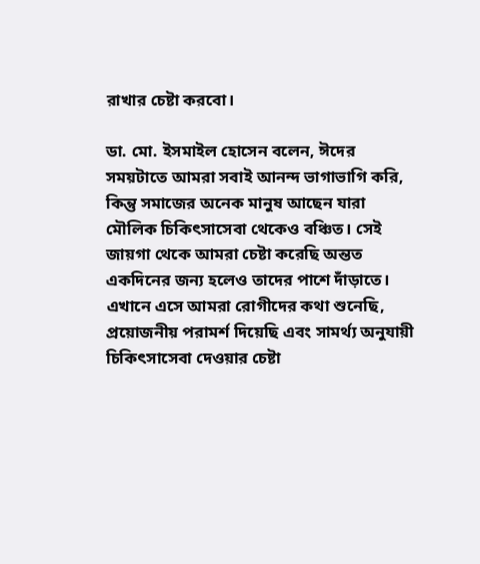রাখার চেষ্টা করবো।

ডা. মো. ইসমাইল হোসেন বলেন, ঈদের সময়টাতে আমরা সবাই আনন্দ ভাগাভাগি করি, কিন্তু সমাজের অনেক মানুষ আছেন যারা মৌলিক চিকিৎসাসেবা থেকেও বঞ্চিত। সেই জায়গা থেকে আমরা চেষ্টা করেছি অন্তত একদিনের জন্য হলেও তাদের পাশে দাঁড়াতে। এখানে এসে আমরা রোগীদের কথা শুনেছি, প্রয়োজনীয় পরামর্শ দিয়েছি এবং সামর্থ্য অনুযায়ী চিকিৎসাসেবা দেওয়ার চেষ্টা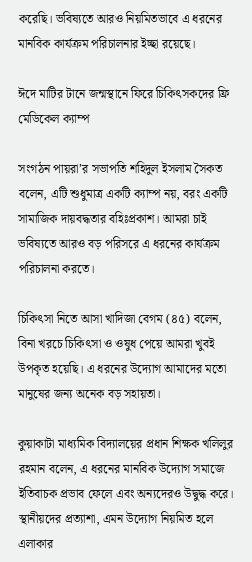করেছি। ভবিষ্যতে আরও নিয়মিতভাবে এ ধরনের মানবিক কার্যক্রম পরিচালনার ইচ্ছা রয়েছে।

ঈদে মাটির টানে জন্মস্থানে ফিরে চিকিৎসকদের ফ্রি মেডিকেল ক্যাম্প

সংগঠন পায়রা’র সভাপতি শহিদুল ইসলাম সৈকত বলেন, এটি শুধুমাত্র একটি ক্যাম্প নয়, বরং একটি সামাজিক দায়বদ্ধতার বহিঃপ্রকাশ। আমরা চাই ভবিষ্যতে আরও বড় পরিসরে এ ধরনের কার্যক্রম পরিচালনা করতে।

চিকিৎসা নিতে আসা খাদিজা বেগম (৪৫) বলেন, বিনা খরচে চিকিৎসা ও ওষুধ পেয়ে আমরা খুবই উপকৃত হয়েছি। এ ধরনের উদ্যোগ আমাদের মতো মানুষের জন্য অনেক বড় সহায়তা।

কুয়াকাটা মাধ্যমিক বিদ্যালয়ের প্রধান শিক্ষক খলিলুর রহমান বলেন, এ ধরনের মানবিক উদ্যোগ সমাজে ইতিবাচক প্রভাব ফেলে এবং অন্যদেরও উদ্বুদ্ধ করে। স্থানীয়দের প্রত্যাশা, এমন উদ্যোগ নিয়মিত হলে এলাকার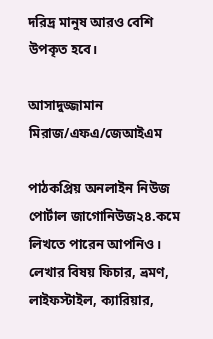দরিদ্র মানুষ আরও বেশি উপকৃত হবে।

আসাদুজ্জামান মিরাজ/এফএ/জেআইএম

পাঠকপ্রিয় অনলাইন নিউজ পোর্টাল জাগোনিউজ২৪.কমে লিখতে পারেন আপনিও। লেখার বিষয় ফিচার, ভ্রমণ, লাইফস্টাইল, ক্যারিয়ার,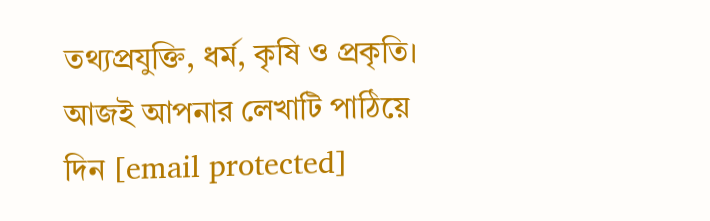তথ্যপ্রযুক্তি, ধর্ম, কৃষি ও প্রকৃতি। আজই আপনার লেখাটি পাঠিয়ে দিন [email protected]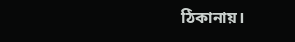ঠিকানায়।